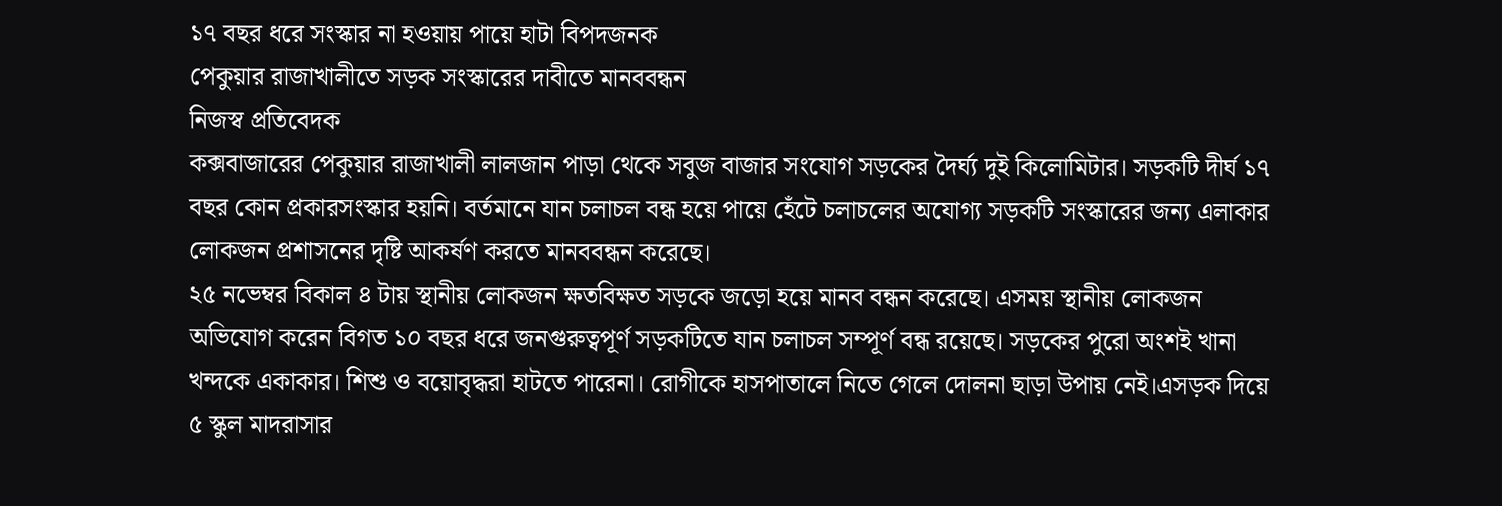১৭ বছর ধরে সংস্কার না হওয়ায় পায়ে হাটা বিপদজনক
পেকুয়ার রাজাখালীতে সড়ক সংস্কারের দাবীতে মানববন্ধন
নিজস্ব প্রতিবেদক
কক্সবাজারের পেকুয়ার রাজাখালী লালজান পাড়া থেকে সবুজ বাজার সংযোগ সড়কের দৈর্ঘ্য দুই কিলোমিটার। সড়কটি দীর্ঘ ১৭ বছর কোন প্রকারসংস্কার হয়নি। বর্তমানে যান চলাচল বন্ধ হয়ে পায়ে হেঁটে চলাচলের অযোগ্য সড়কটি সংস্কারের জন্য এলাকার লোকজন প্রশাসনের দৃষ্টি আকর্ষণ করতে মানববন্ধন করেছে।
২৫ নভেম্বর বিকাল ৪ টায় স্থানীয় লোকজন ক্ষতবিক্ষত সড়কে জড়ো হয়ে মানব বন্ধন করেছে। এসময় স্থানীয় লোকজন অভিযোগ করেন বিগত ১০ বছর ধরে জনগুরুত্বপূর্ণ সড়কটিতে যান চলাচল সম্পূর্ণ বন্ধ রয়েছে। সড়কের পুরো অংশই খানা খন্দকে একাকার। শিশু ও বয়োবৃদ্ধরা হাটতে পারেনা। রোগীকে হাসপাতালে নিতে গেলে দোলনা ছাড়া উপায় নেই।এসড়ক দিয়ে ৫ স্কুল মাদরাসার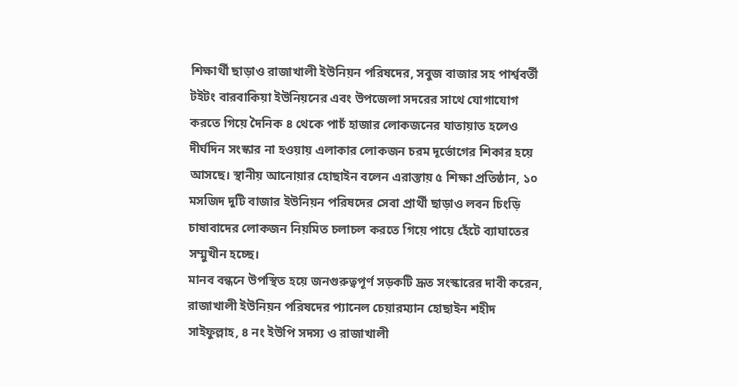শিক্ষার্থী ছাড়াও রাজাখালী ইউনিয়ন পরিষদের, সবুজ বাজার সহ পার্শ্ববর্তী টইটং বারবাকিয়া ইউনিয়নের এবং উপজেলা সদরের সাথে যোগাযোগ করতে গিয়ে দৈনিক ৪ থেকে পাচঁ হাজার লোকজনের যাতায়াত হলেও দীর্ঘদিন সংস্কার না হওয়ায় এলাকার লোকজন চরম দূর্ভোগের শিকার হয়ে আসছে। স্থানীয় আনোয়ার হোছাইন বলেন এরাস্তায় ৫ শিক্ষা প্রতিষ্ঠান, ১০ মসজিদ দুটি বাজার ইউনিয়ন পরিষদের সেবা প্রার্থী ছাড়াও লবন চিংড়ি চাষাবাদের লোকজন নিয়মিত চলাচল করতে গিয়ে পায়ে হেঁটে ব্যাঘাতের সম্মুখীন হচ্ছে।
মানব বন্ধনে উপস্থিত হয়ে জনগুরুত্বপূর্ণ সড়কটি দ্রূত সংস্কারের দাবী করেন, রাজাখালী ইউনিয়ন পরিষদের প্যানেল চেয়ারম্যান হোছাইন শহীদ সাইফুল্লাহ, ৪ নং ইউপি সদস্য ও রাজাখালী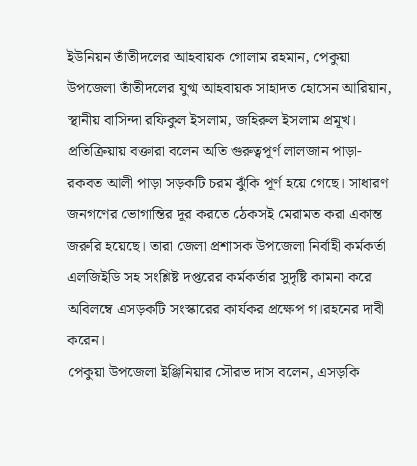ইউনিয়ন তাঁতীদলের আহবায়ক গোলাম রহমান, পেকুয়া উপজেলা তাঁতীদলের যুগ্ম আহবায়ক সাহাদত হোসেন আরিয়ান, স্থানীয় বাসিন্দা রফিকুল ইসলাম, জহিরুল ইসলাম প্রমূখ। প্রতিক্রিয়ায় বক্তারা বলেন অতি গুরুত্বপূর্ণ লালজান পাড়া- রকবত আলী পাড়া সড়কটি চরম ঝুঁকি পূর্ণ হয়ে গেছে। সাধারণ জনগণের ভোগান্তির দূর করতে ঠেকসই মেরামত করা একান্ত জরুরি হয়েছে। তারা জেলা প্রশাসক উপজেলা নির্বাহী কর্মকর্তা এলজিইডি সহ সংশ্লিষ্ট দপ্তরের কর্মকর্তার সুদৃষ্টি কামনা করে অবিলম্বে এসড়কটি সংস্কারের কার্যকর প্রক্ষেপ গ।রহনের দাবী করেন।
পেকুয়া উপজেলা ইঞ্জিনিয়ার সৌরভ দাস বলেন, এসড়কি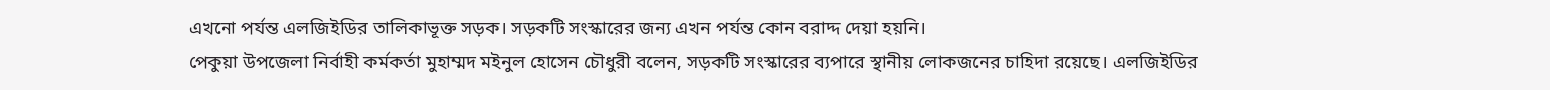এখনো পর্যন্ত এলজিইডির তালিকাভূক্ত সড়ক। সড়কটি সংস্কারের জন্য এখন পর্যন্ত কোন বরাদ্দ দেয়া হয়নি।
পেকুয়া উপজেলা নির্বাহী কর্মকর্তা মুহাম্মদ মইনুল হোসেন চৌধুরী বলেন, সড়কটি সংস্কারের ব্যপারে স্থানীয় লোকজনের চাহিদা রয়েছে। এলজিইডির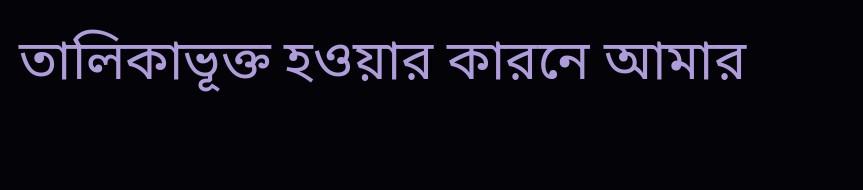তালিকাভূক্ত হওয়ার কারনে আমার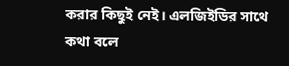করার কিছুই নেই। এলজিইডির সাথে কথা বলে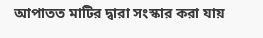আপাতত মাটির দ্বারা সংস্কার করা যায়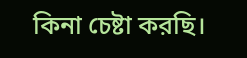কিনা চেষ্টা করছি।